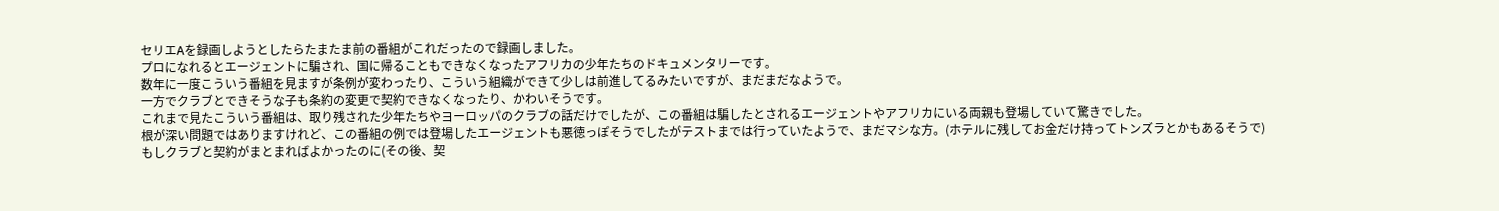セリエAを録画しようとしたらたまたま前の番組がこれだったので録画しました。
プロになれるとエージェントに騙され、国に帰ることもできなくなったアフリカの少年たちのドキュメンタリーです。
数年に一度こういう番組を見ますが条例が変わったり、こういう組織ができて少しは前進してるみたいですが、まだまだなようで。
一方でクラブとできそうな子も条約の変更で契約できなくなったり、かわいそうです。
これまで見たこういう番組は、取り残された少年たちやヨーロッパのクラブの話だけでしたが、この番組は騙したとされるエージェントやアフリカにいる両親も登場していて驚きでした。
根が深い問題ではありますけれど、この番組の例では登場したエージェントも悪徳っぽそうでしたがテストまでは行っていたようで、まだマシな方。(ホテルに残してお金だけ持ってトンズラとかもあるそうで)
もしクラブと契約がまとまればよかったのに(その後、契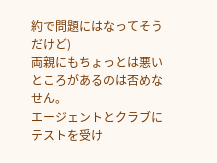約で問題にはなってそうだけど)
両親にもちょっとは悪いところがあるのは否めなせん。
エージェントとクラブにテストを受け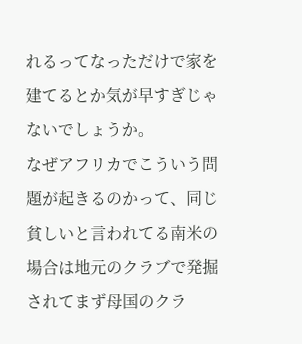れるってなっただけで家を建てるとか気が早すぎじゃないでしょうか。
なぜアフリカでこういう問題が起きるのかって、同じ貧しいと言われてる南米の場合は地元のクラブで発掘されてまず母国のクラ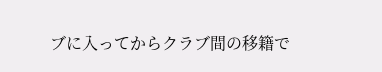ブに入ってからクラブ間の移籍で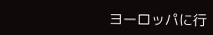ヨーロッパに行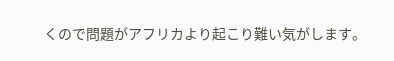くので問題がアフリカより起こり難い気がします。